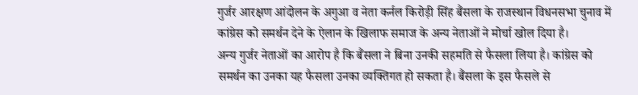गुर्जर आरक्षण आंदोलन के अगुआ व नेता कर्नल किरोड़ी सिंह बैंसला के राजस्थान विधनसभा चुनाव में कांग्रेस को समर्थन देने के ऐलान के खिलाफ समाज के अन्य नेताओं ने मोर्चा खोल दिया है।
अन्य गुर्जर नेताओं का आरोप है कि बैंसला ने बिना उनकी सहमति से फैसला लिया है। कांग्रेस को समर्थन का उनका यह फैसला उनका व्यक्तिगत हो सकता है। बैंसला के इस फैसले से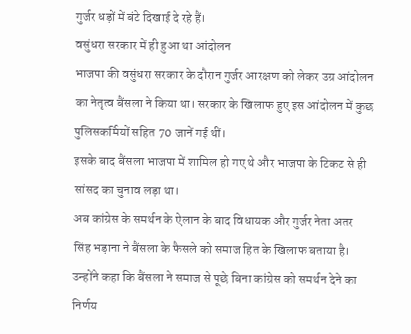गुर्जर धड़ों में बंटे दिखाई दे रहे हैं।
वसुंधरा सरकार में ही हुआ था आंदोलन
भाजपा की वसुंधरा सरकार के दौरान गुर्जर आरक्षण को लेकर उग्र आंदोलन का नेतृत्व बैंसला ने किया था। सरकार के खिलाफ हुए इस आंदोलन में कुछ पुलिसकर्मियों सहित 70 जानें गई थीं।
इसके बाद बैंसला भाजपा में शामिल हो गए थे और भाजपा के टिकट से ही सांसद का चुनाव लड़ा था।
अब कांग्रेस के समर्थन के ऐलान के बाद विधायक और गुर्जर नेता अतर सिंह भड़ाना ने बैंसला के फैसले को समाज हित के खिलाफ बताया है।
उन्होंने कहा कि बैंसला ने समाज से पूछे बिना कांग्रेस को समर्थन देने का निर्णय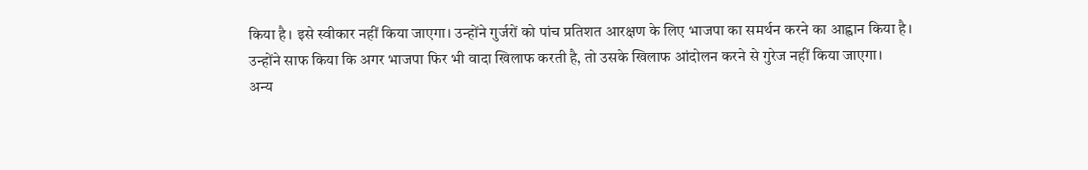किया है। इसे स्वीकार नहीं किया जाएगा। उन्होंने गुर्जरों को पांच प्रतिशत आरक्षण के लिए भाजपा का समर्थन करने का आह्वान किया है।
उन्होंने साफ किया कि अगर भाजपा फिर भी वादा खिलाफ करती है, तो उसके खिलाफ आंदोलन करने से गुरेज नहीं किया जाएगा।
अन्य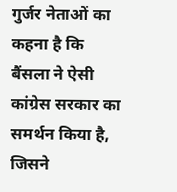गुर्जर नेताओं का कहना है कि बैंसला ने ऐसी कांग्रेस सरकार का समर्थन किया है, जिसने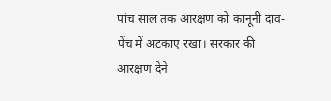पांच साल तक आरक्षण को कानूनी दाव-पेंच में अटकाए रखा। सरकार की आरक्षण देने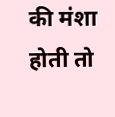की मंशा होती तो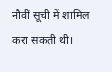नौवीं सूची में शामिल करा सकती थी।